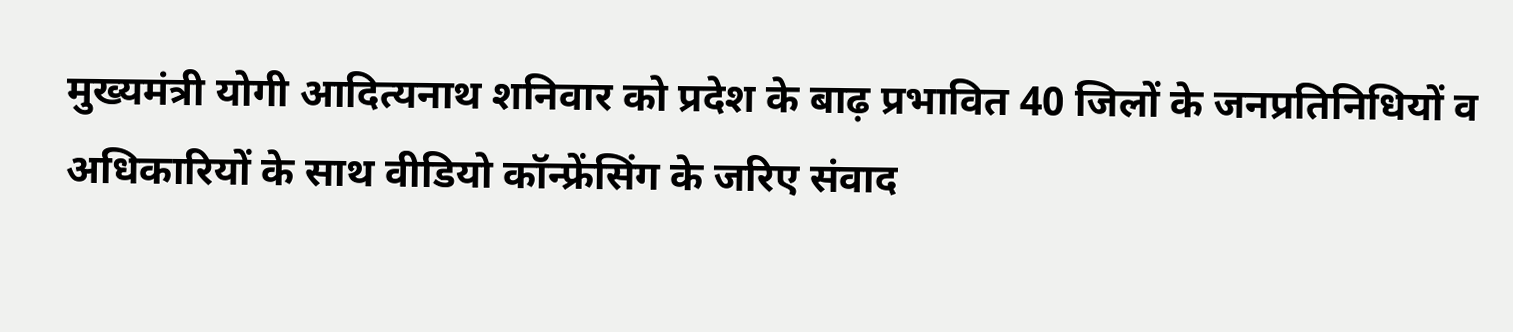मुख्यमंत्री योगी आदित्यनाथ शनिवार को प्रदेश के बाढ़ प्रभावित 40 जिलों के जनप्रतिनिधियों व अधिकारियों के साथ वीडियो कॉन्फ्रेंसिंग के जरिए संवाद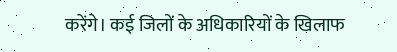करेंगे। कई जिलों के अधिकारियों के खिलाफ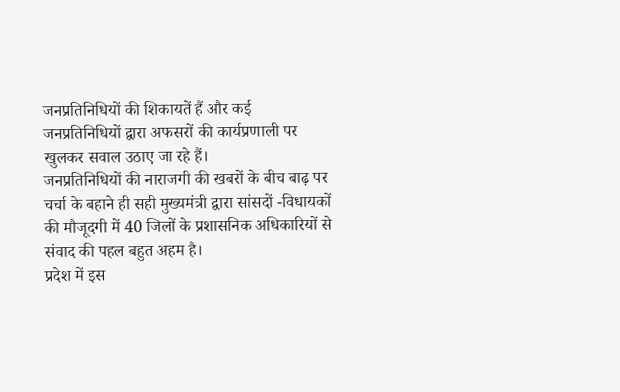जनप्रतिनिधियों की शिकायतें हैं और कई जनप्रतिनिधियों द्वारा अफसरों की कार्यप्रणाली पर खुलकर सवाल उठाए जा रहे हैं।
जनप्रतिनिधियों की नाराजगी की खबरों के बीच बाढ़ पर चर्चा के बहाने ही सही मुख्यमंत्री द्वारा सांसदों -विधायकों की मौजूदगी में 40 जिलों के प्रशासनिक अधिकारियों से संवाद की पहल बहुत अहम है।
प्रदेश में इस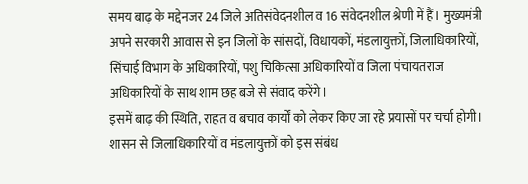समय बाढ़ के मद्देनजर 24 जिले अतिसंवेदनशील व 16 संवेदनशील श्रेणी में हैं। मुख्यमंत्री अपने सरकारी आवास से इन जिलों के सांसदों, विधायकों, मंडलायुक्तों, जिलाधिकारियों, सिंचाई विभाग के अधिकारियों, पशु चिकित्सा अधिकारियों व जिला पंचायतराज अधिकारियों के साथ शाम छह बजे से संवाद करेंगे।
इसमें बाढ़ की स्थिति, राहत व बचाव कार्यों को लेकर किए जा रहे प्रयासों पर चर्चा होगी। शासन से जिलाधिकारियों व मंडलायुक्तों को इस संबंध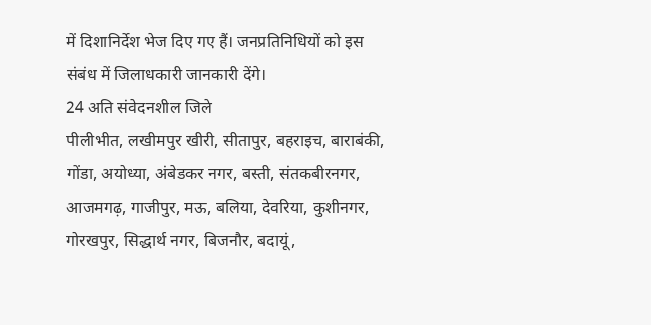में दिशानिर्देश भेज दिए गए हैं। जनप्रतिनिधियों को इस संबंध में जिलाधकारी जानकारी देंगे।
24 अति संवेदनशील जिले
पीलीभीत, लखीमपुर खीरी, सीतापुर, बहराइच, बाराबंकी, गोंडा, अयोध्या, अंबेडकर नगर, बस्ती, संतकबीरनगर, आजमगढ़, गाजीपुर, मऊ, बलिया, देवरिया, कुशीनगर, गोरखपुर, सिद्धार्थ नगर, बिजनौर, बदायूं,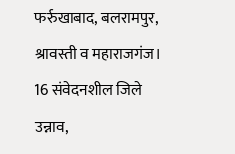फर्रुखाबाद, बलरामपुर, श्रावस्ती व महाराजगंज।
16 संवेदनशील जिले
उन्नाव,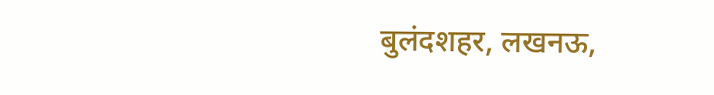बुलंदशहर, लखनऊ,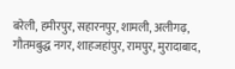बरेली, हमीरपुर, सहारनपुर, शामली, अलीगढ़, गौतमबुद्ध नगर, शाहजहांपुर, रामपुर, मुरादाबाद,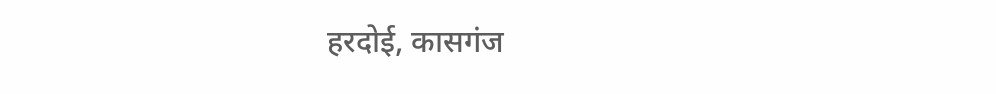हरदोई, कासगंज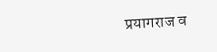प्रयागराज व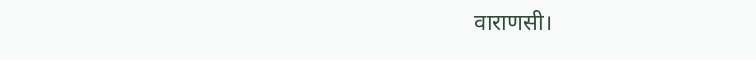वाराणसी।